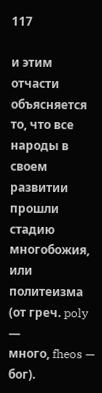117

и этим отчасти объясняется то, что все народы в своем развитии
прошли стадию многобожия, или политеизма (от греч. poly —
много, fheos — бог).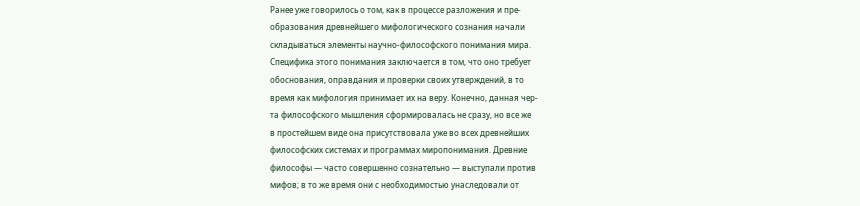Ранее уже говорилось о том, как в процессе разложения и пре-
образования древнейшего мифологического сознания начали
складываться элементы научно-философского понимания мира.
Специфика этого понимания заключается в том, что оно требует
обоснования, оправдания и проверки своих утверждений, в то
время как мифология принимает их на веру. Конечно, данная чер-
та философского мышления сформировалась не сразу, но все же
в простейшем виде она присутствовала уже во всех древнейших
философских системах и программах миропонимания. Древние
философы — часто совершенно сознательно — выступали против
мифов; в то же время они с необходимостью унаследовали от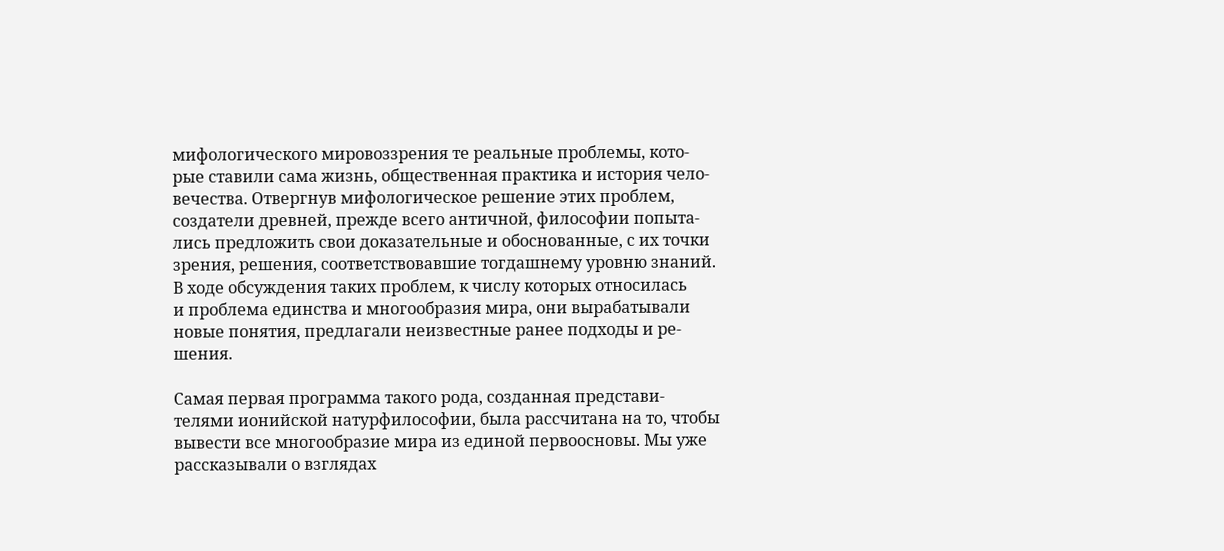мифологического мировоззрения те реальные проблемы, кото-
рые ставили сама жизнь, общественная практика и история чело-
вечества. Отвергнув мифологическое решение этих проблем,
создатели древней, прежде всего античной, философии попыта-
лись предложить свои доказательные и обоснованные, с их точки
зрения, решения, соответствовавшие тогдашнему уровню знаний.
В ходе обсуждения таких проблем, к числу которых относилась
и проблема единства и многообразия мира, они вырабатывали
новые понятия, предлагали неизвестные ранее подходы и ре-
шения.

Самая первая программа такого рода, созданная представи-
телями ионийской натурфилософии, была рассчитана на то, чтобы
вывести все многообразие мира из единой первоосновы. Мы уже
рассказывали о взглядах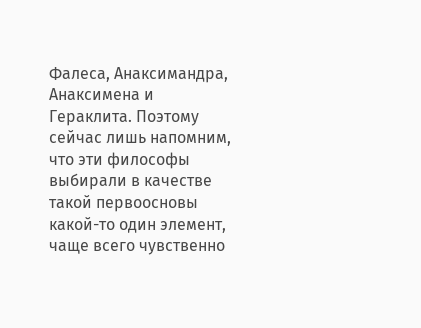Фалеса, Анаксимандра, Анаксимена и
Гераклита. Поэтому сейчас лишь напомним, что эти философы
выбирали в качестве такой первоосновы какой-то один элемент,
чаще всего чувственно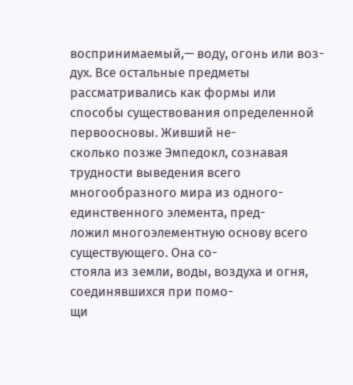воспринимаемый,— воду, огонь или воз-
дух. Все остальные предметы рассматривались как формы или
способы существования определенной первоосновы. Живший не-
сколько позже Эмпедокл, сознавая трудности выведения всего
многообразного мира из одного-единственного элемента, пред-
ложил многоэлементную основу всего существующего. Она со-
стояла из земли, воды, воздуха и огня, соединявшихся при помо-
щи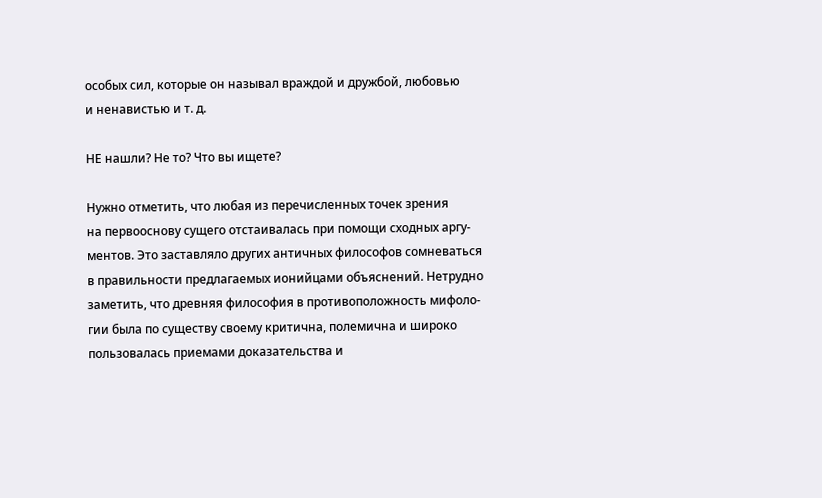особых сил, которые он называл враждой и дружбой, любовью
и ненавистью и т. д.

НЕ нашли? Не то? Что вы ищете?

Нужно отметить, что любая из перечисленных точек зрения
на первооснову сущего отстаивалась при помощи сходных аргу-
ментов. Это заставляло других античных философов сомневаться
в правильности предлагаемых ионийцами объяснений. Нетрудно
заметить, что древняя философия в противоположность мифоло-
гии была по существу своему критична, полемична и широко
пользовалась приемами доказательства и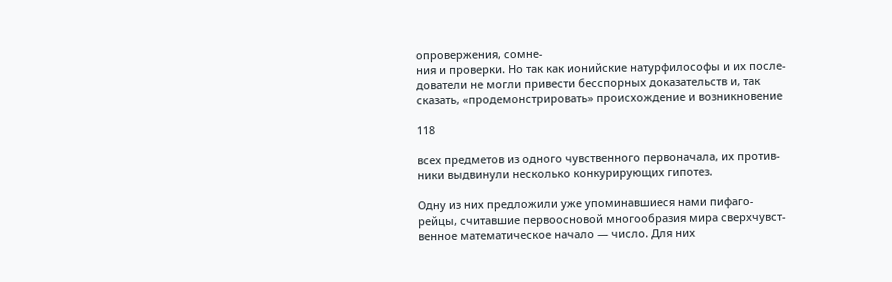опровержения, сомне-
ния и проверки. Но так как ионийские натурфилософы и их после-
дователи не могли привести бесспорных доказательств и, так
сказать, «продемонстрировать» происхождение и возникновение

118

всех предметов из одного чувственного первоначала, их против-
ники выдвинули несколько конкурирующих гипотез.

Одну из них предложили уже упоминавшиеся нами пифаго-
рейцы, считавшие первоосновой многообразия мира сверхчувст-
венное математическое начало — число. Для них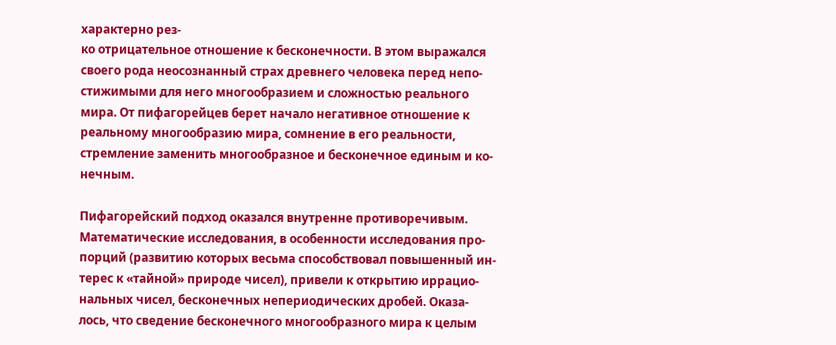характерно рез-
ко отрицательное отношение к бесконечности. В этом выражался
своего рода неосознанный страх древнего человека перед непо-
стижимыми для него многообразием и сложностью реального
мира. От пифагорейцев берет начало негативное отношение к
реальному многообразию мира, сомнение в его реальности,
стремление заменить многообразное и бесконечное единым и ко-
нечным.

Пифагорейский подход оказался внутренне противоречивым.
Математические исследования, в особенности исследования про-
порций (развитию которых весьма способствовал повышенный ин-
терес к «тайной» природе чисел), привели к открытию иррацио-
нальных чисел, бесконечных непериодических дробей. Оказа-
лось, что сведение бесконечного многообразного мира к целым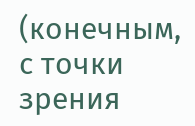(конечным, с точки зрения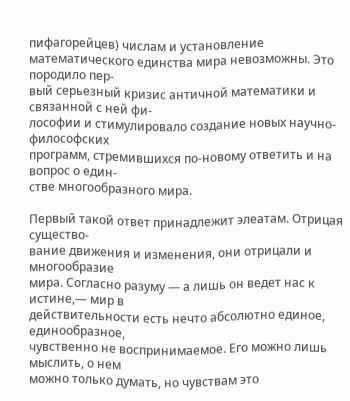пифагорейцев) числам и установление
математического единства мира невозможны. Это породило пер-
вый серьезный кризис античной математики и связанной с ней фи-
лософии и стимулировало создание новых научно-философских
программ, стремившихся по-новому ответить и на вопрос о един-
стве многообразного мира.

Первый такой ответ принадлежит элеатам. Отрицая существо-
вание движения и изменения, они отрицали и многообразие
мира. Согласно разуму — а лишь он ведет нас к истине,— мир в
действительности есть нечто абсолютно единое, единообразное,
чувственно не воспринимаемое. Его можно лишь мыслить, о нем
можно только думать, но чувствам это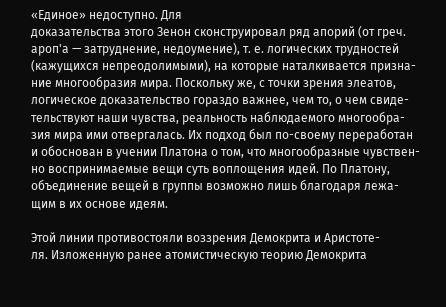«Единое» недоступно. Для
доказательства этого Зенон сконструировал ряд апорий (от греч.
ароп'а — затруднение, недоумение), т. е. логических трудностей
(кажущихся непреодолимыми), на которые наталкивается призна-
ние многообразия мира. Поскольку же, с точки зрения элеатов,
логическое доказательство гораздо важнее, чем то, о чем свиде-
тельствуют наши чувства, реальность наблюдаемого многообра-
зия мира ими отвергалась. Их подход был по-своему переработан
и обоснован в учении Платона о том, что многообразные чувствен-
но воспринимаемые вещи суть воплощения идей. По Платону,
объединение вещей в группы возможно лишь благодаря лежа-
щим в их основе идеям.

Этой линии противостояли воззрения Демокрита и Аристоте-
ля. Изложенную ранее атомистическую теорию Демокрита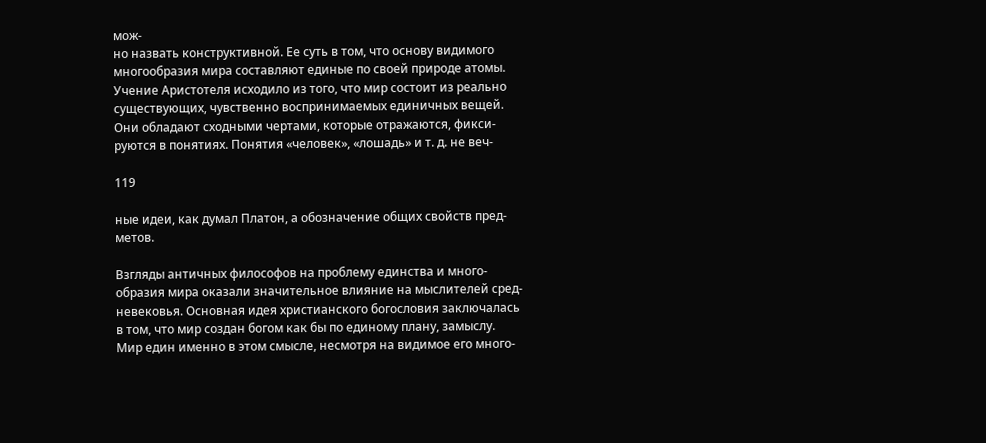мож-
но назвать конструктивной. Ее суть в том, что основу видимого
многообразия мира составляют единые по своей природе атомы.
Учение Аристотеля исходило из того, что мир состоит из реально
существующих, чувственно воспринимаемых единичных вещей.
Они обладают сходными чертами, которые отражаются, фикси-
руются в понятиях. Понятия «человек», «лошадь» и т. д. не веч-

119

ные идеи, как думал Платон, а обозначение общих свойств пред-
метов.

Взгляды античных философов на проблему единства и много-
образия мира оказали значительное влияние на мыслителей сред-
невековья. Основная идея христианского богословия заключалась
в том, что мир создан богом как бы по единому плану, замыслу.
Мир един именно в этом смысле, несмотря на видимое его много-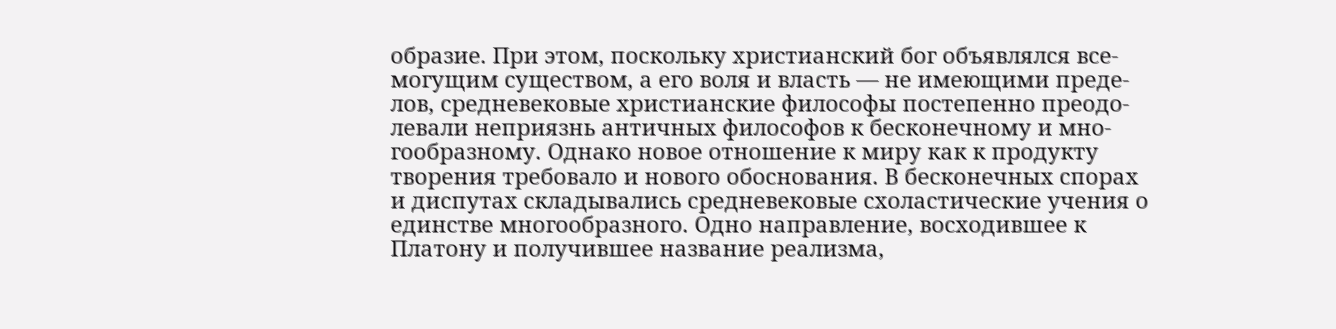образие. При этом, поскольку христианский бог объявлялся все-
могущим существом, а его воля и власть — не имеющими преде-
лов, средневековые христианские философы постепенно преодо-
левали неприязнь античных философов к бесконечному и мно-
гообразному. Однако новое отношение к миру как к продукту
творения требовало и нового обоснования. В бесконечных спорах
и диспутах складывались средневековые схоластические учения о
единстве многообразного. Одно направление, восходившее к
Платону и получившее название реализма,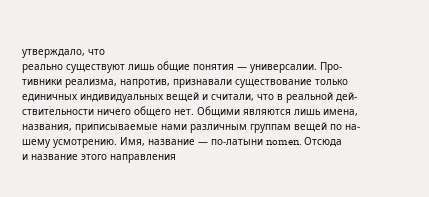утверждало, что
реально существуют лишь общие понятия — универсалии. Про-
тивники реализма, напротив, признавали существование только
единичных индивидуальных вещей и считали, что в реальной дей-
ствительности ничего общего нет. Общими являются лишь имена,
названия, приписываемые нами различным группам вещей по на-
шему усмотрению. Имя, название — по-латыни nomen. Отсюда
и название этого направления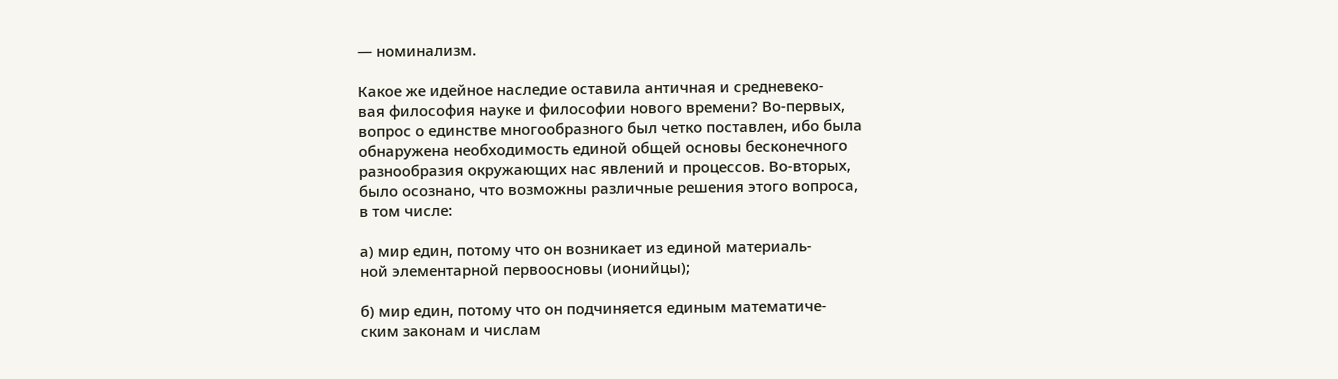— номинализм.

Какое же идейное наследие оставила античная и средневеко-
вая философия науке и философии нового времени? Во-первых,
вопрос о единстве многообразного был четко поставлен, ибо была
обнаружена необходимость единой общей основы бесконечного
разнообразия окружающих нас явлений и процессов. Во-вторых,
было осознано, что возможны различные решения этого вопроса,
в том числе:

а) мир един, потому что он возникает из единой материаль-
ной элементарной первоосновы (ионийцы);

б) мир един, потому что он подчиняется единым математиче-
ским законам и числам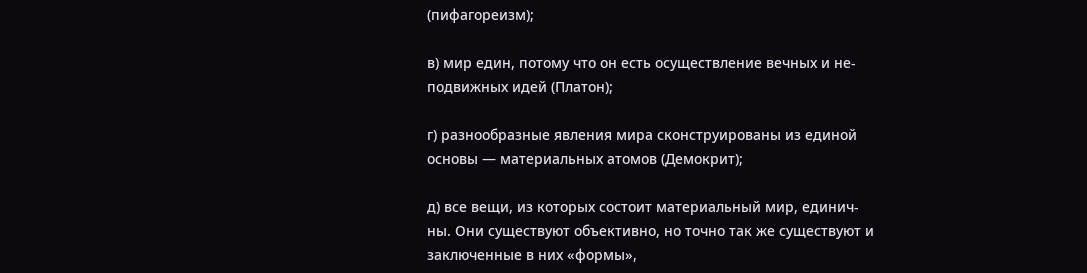(пифагореизм);

в) мир един, потому что он есть осуществление вечных и не-
подвижных идей (Платон);

г) разнообразные явления мира сконструированы из единой
основы — материальных атомов (Демокрит);

д) все вещи, из которых состоит материальный мир, единич-
ны. Они существуют объективно, но точно так же существуют и
заключенные в них «формы»,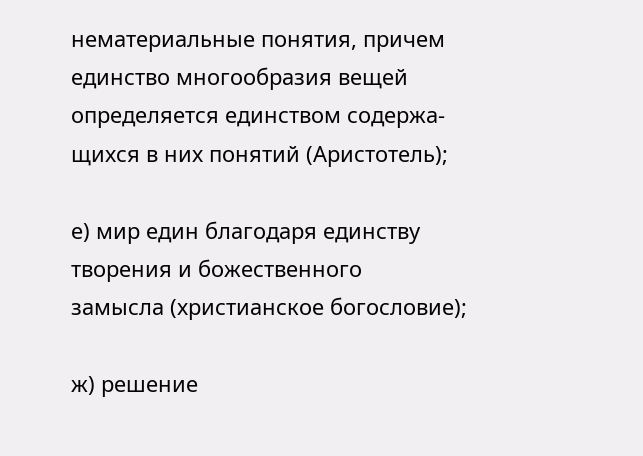нематериальные понятия, причем
единство многообразия вещей определяется единством содержа-
щихся в них понятий (Аристотель);

е) мир един благодаря единству творения и божественного
замысла (христианское богословие);

ж) решение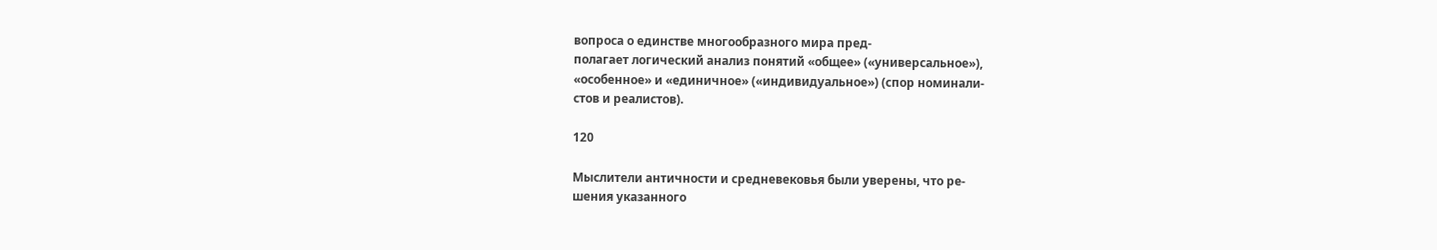вопроса о единстве многообразного мира пред-
полагает логический анализ понятий «общее» («универсальное»),
«особенное» и «единичное» («индивидуальное») (спор номинали-
стов и реалистов).

120

Мыслители античности и средневековья были уверены, что ре-
шения указанного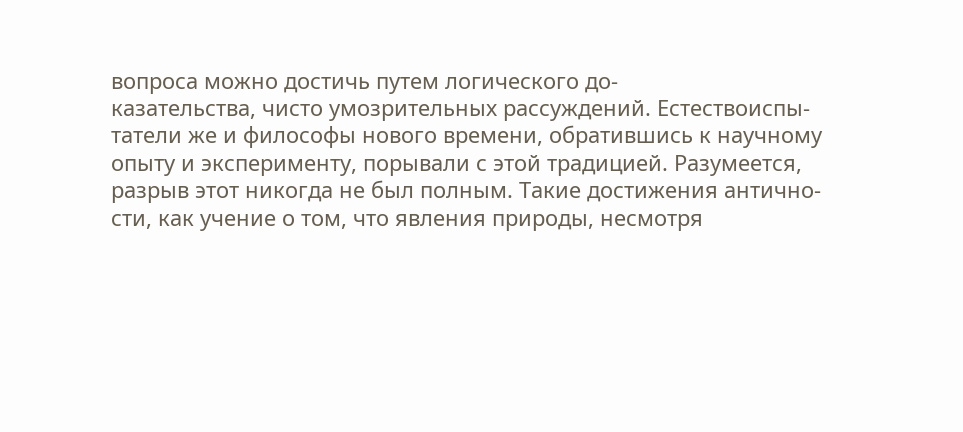вопроса можно достичь путем логического до-
казательства, чисто умозрительных рассуждений. Естествоиспы-
татели же и философы нового времени, обратившись к научному
опыту и эксперименту, порывали с этой традицией. Разумеется,
разрыв этот никогда не был полным. Такие достижения антично-
сти, как учение о том, что явления природы, несмотря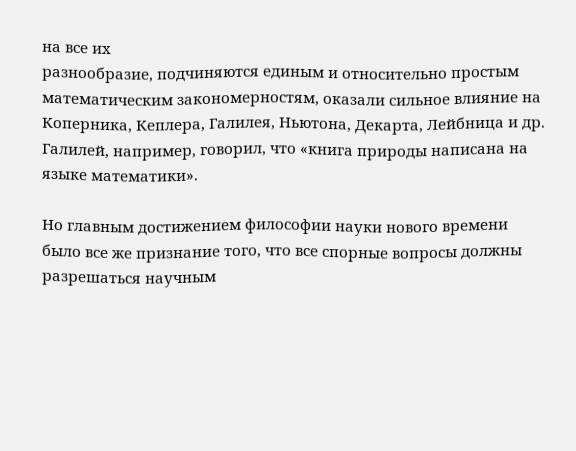на все их
разнообразие, подчиняются единым и относительно простым
математическим закономерностям, оказали сильное влияние на
Коперника, Кеплера, Галилея, Ньютона, Декарта, Лейбница и др.
Галилей, например, говорил, что «книга природы написана на
языке математики».

Но главным достижением философии науки нового времени
было все же признание того, что все спорные вопросы должны
разрешаться научным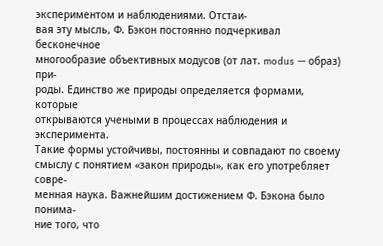экспериментом и наблюдениями. Отстаи-
вая эту мысль, Ф. Бэкон постоянно подчеркивал бесконечное
многообразие объективных модусов (от лат. modus — образ) при-
роды. Единство же природы определяется формами, которые
открываются учеными в процессах наблюдения и эксперимента.
Такие формы устойчивы, постоянны и совпадают по своему
смыслу с понятием «закон природы», как его употребляет совре-
менная наука. Важнейшим достижением Ф. Бэкона было понима-
ние того, что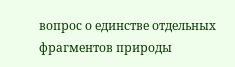вопрос о единстве отдельных фрагментов природы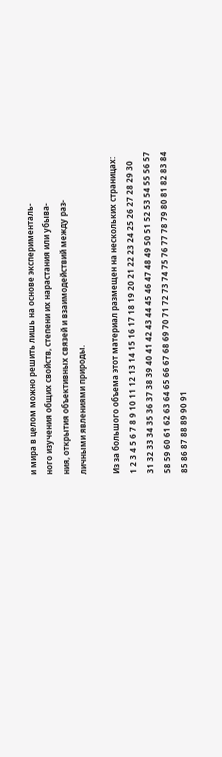и мира в целом можно решить лишь на основе эксперименталь-
ного изучения общих свойств, степени их нарастания или убыва-
ния, открытия объективных связей и взаимодействий между раз-
личными явлениями природы.

Из за большого объема этот материал размещен на нескольких страницах:
1 2 3 4 5 6 7 8 9 10 11 12 13 14 15 16 17 18 19 20 21 22 23 24 25 26 27 28 29 30 31 32 33 34 35 36 37 38 39 40 41 42 43 44 45 46 47 48 49 50 51 52 53 54 55 56 57 58 59 60 61 62 63 64 65 66 67 68 69 70 71 72 73 74 75 76 77 78 79 80 81 82 83 84 85 86 87 88 89 90 91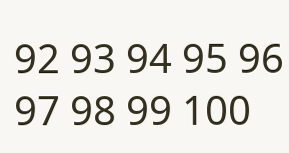92 93 94 95 96 97 98 99 100